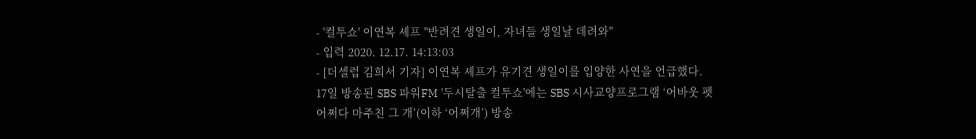- '컬투쇼' 이연복 셰프 "반려견 생일이, 자녀들 생일날 데려와"
- 입력 2020. 12.17. 14:13:03
- [더셀럽 김희서 기자] 이연복 셰프가 유기견 생일이를 입양한 사연을 언급했다.
17일 방송된 SBS 파워FM '두시탈출 컬투쇼'에는 SBS 시사교양프로그램 ‘어바웃 펫 어쩌다 마주친 그 개’(이하 ‘어쩌개’) 방송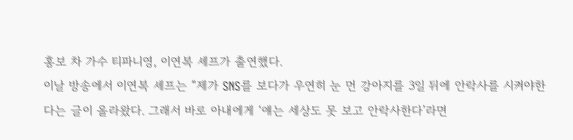홍보 차 가수 티파니영, 이연복 셰프가 출연했다.
이날 방송에서 이연복 셰프는 “제가 SNS를 보다가 우연히 눈 먼 강아지를 3일 뒤에 안락사를 시켜야한다는 글이 올라왔다. 그래서 바로 아내에게 ‘얘는 세상도 못 보고 안락사한다’라면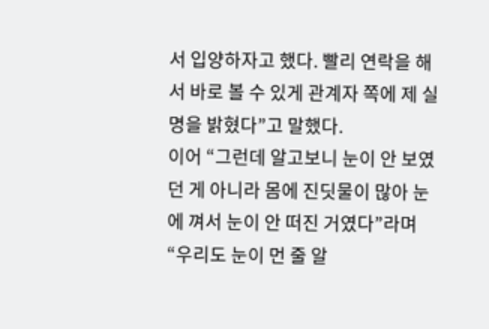서 입양하자고 했다. 빨리 연락을 해서 바로 볼 수 있게 관계자 쪽에 제 실명을 밝혔다”고 말했다.
이어 “그런데 알고보니 눈이 안 보였던 게 아니라 몸에 진딧물이 많아 눈에 껴서 눈이 안 떠진 거였다”라며 “우리도 눈이 먼 줄 알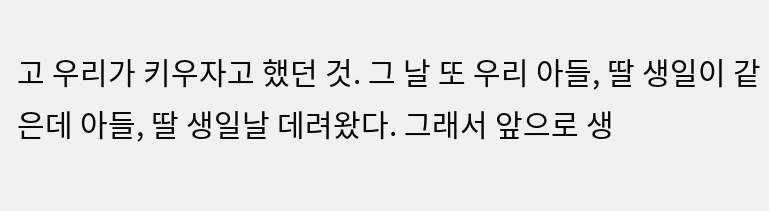고 우리가 키우자고 했던 것. 그 날 또 우리 아들, 딸 생일이 같은데 아들, 딸 생일날 데려왔다. 그래서 앞으로 생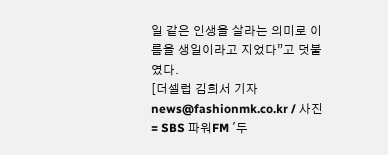일 같은 인생을 살라는 의미로 이름을 생일이라고 지었다”고 덧붙였다.
[더셀럽 김희서 기자 news@fashionmk.co.kr / 사진= SBS 파워FM '두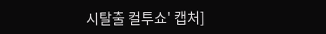시탈출 컬투쇼' 캡처]